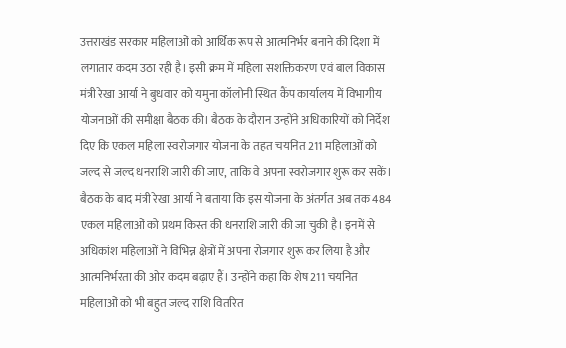उत्तराखंड सरकार महिलाओं को आर्थिक रूप से आत्मनिर्भर बनाने की दिशा में लगातार कदम उठा रही है। इसी क्रम में महिला सशक्तिकरण एवं बाल विकास मंत्री रेखा आर्या ने बुधवार को यमुना कॉलोनी स्थित कैंप कार्यालय में विभागीय योजनाओं की समीक्षा बैठक की। बैठक के दौरान उन्होंने अधिकारियों को निर्देश दिए कि एकल महिला स्वरोजगार योजना के तहत चयनित 211 महिलाओं को जल्द से जल्द धनराशि जारी की जाए, ताकि वे अपना स्वरोजगार शुरू कर सकें।
बैठक के बाद मंत्री रेखा आर्या ने बताया कि इस योजना के अंतर्गत अब तक 484 एकल महिलाओं को प्रथम किस्त की धनराशि जारी की जा चुकी है। इनमें से अधिकांश महिलाओं ने विभिन्न क्षेत्रों में अपना रोजगार शुरू कर लिया है और आत्मनिर्भरता की ओर कदम बढ़ाए हैं। उन्होंने कहा कि शेष 211 चयनित महिलाओं को भी बहुत जल्द राशि वितरित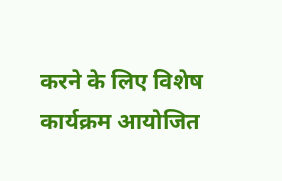करने के लिए विशेष कार्यक्रम आयोजित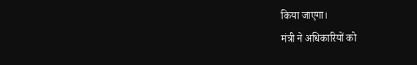किया जाएगा।
मंत्री ने अधिकारियों को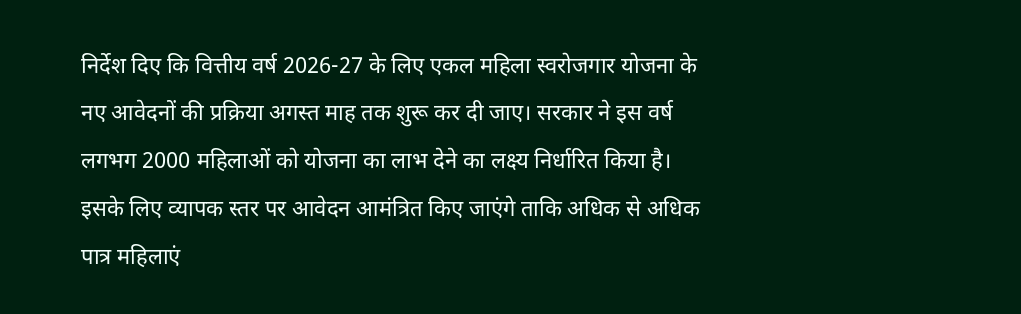निर्देश दिए कि वित्तीय वर्ष 2026-27 के लिए एकल महिला स्वरोजगार योजना के नए आवेदनों की प्रक्रिया अगस्त माह तक शुरू कर दी जाए। सरकार ने इस वर्ष लगभग 2000 महिलाओं को योजना का लाभ देने का लक्ष्य निर्धारित किया है। इसके लिए व्यापक स्तर पर आवेदन आमंत्रित किए जाएंगे ताकि अधिक से अधिक पात्र महिलाएं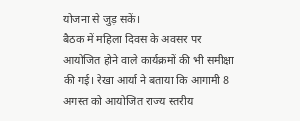योजना से जुड़ सकें।
बैठक में महिला दिवस के अवसर पर आयोजित होने वाले कार्यक्रमों की भी समीक्षा की गई। रेखा आर्या ने बताया कि आगामी 8 अगस्त को आयोजित राज्य स्तरीय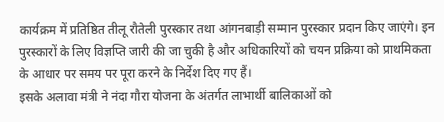कार्यक्रम में प्रतिष्ठित तीलू रौतेली पुरस्कार तथा आंगनबाड़ी सम्मान पुरस्कार प्रदान किए जाएंगे। इन पुरस्कारों के लिए विज्ञप्ति जारी की जा चुकी है और अधिकारियों को चयन प्रक्रिया को प्राथमिकता के आधार पर समय पर पूरा करने के निर्देश दिए गए हैं।
इसके अलावा मंत्री ने नंदा गौरा योजना के अंतर्गत लाभार्थी बालिकाओं को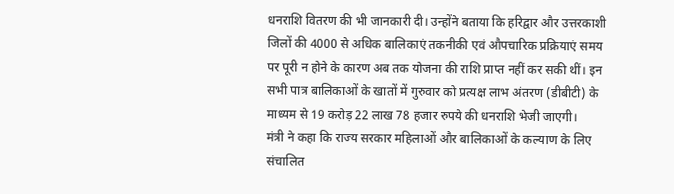धनराशि वितरण की भी जानकारी दी। उन्होंने बताया कि हरिद्वार और उत्तरकाशी जिलों की 4000 से अधिक बालिकाएं तकनीकी एवं औपचारिक प्रक्रियाएं समय पर पूरी न होने के कारण अब तक योजना की राशि प्राप्त नहीं कर सकी थीं। इन सभी पात्र बालिकाओं के खातों में गुरुवार को प्रत्यक्ष लाभ अंतरण (डीबीटी) के माध्यम से 19 करोड़ 22 लाख 78 हजार रुपये की धनराशि भेजी जाएगी।
मंत्री ने कहा कि राज्य सरकार महिलाओं और बालिकाओं के कल्याण के लिए संचालित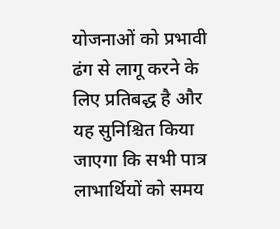योजनाओं को प्रभावी ढंग से लागू करने के लिए प्रतिबद्ध है और यह सुनिश्चित किया जाएगा कि सभी पात्र लाभार्थियों को समय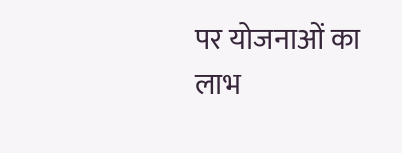पर योजनाओं का लाभ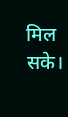मिल सके।